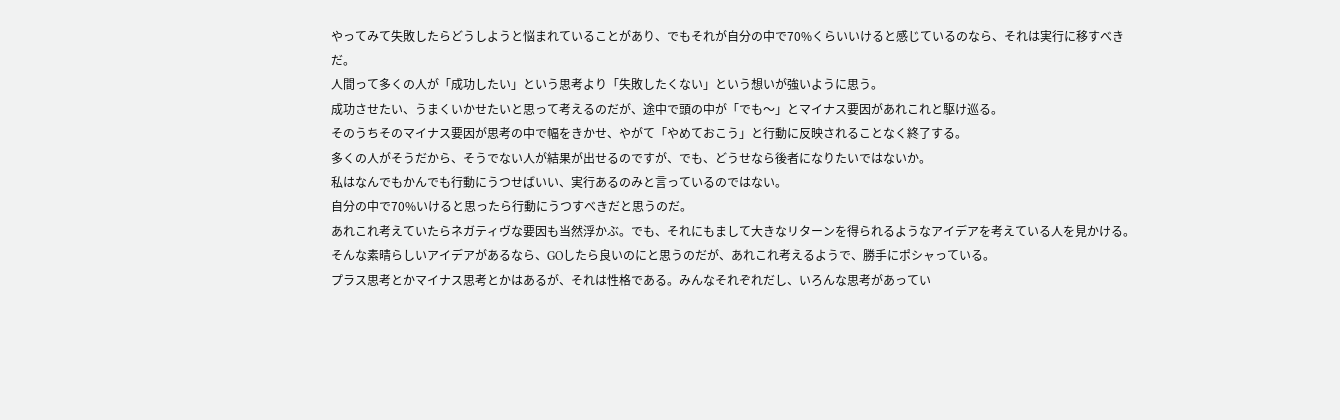やってみて失敗したらどうしようと悩まれていることがあり、でもそれが自分の中で70%くらいいけると感じているのなら、それは実行に移すべきだ。
人間って多くの人が「成功したい」という思考より「失敗したくない」という想いが強いように思う。
成功させたい、うまくいかせたいと思って考えるのだが、途中で頭の中が「でも〜」とマイナス要因があれこれと駆け巡る。
そのうちそのマイナス要因が思考の中で幅をきかせ、やがて「やめておこう」と行動に反映されることなく終了する。
多くの人がそうだから、そうでない人が結果が出せるのですが、でも、どうせなら後者になりたいではないか。
私はなんでもかんでも行動にうつせばいい、実行あるのみと言っているのではない。
自分の中で70%いけると思ったら行動にうつすべきだと思うのだ。
あれこれ考えていたらネガティヴな要因も当然浮かぶ。でも、それにもまして大きなリターンを得られるようなアイデアを考えている人を見かける。そんな素晴らしいアイデアがあるなら、GOしたら良いのにと思うのだが、あれこれ考えるようで、勝手にポシャっている。
プラス思考とかマイナス思考とかはあるが、それは性格である。みんなそれぞれだし、いろんな思考があってい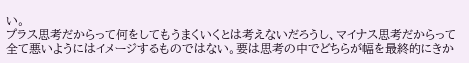い。
プラス思考だからって何をしてもうまくいくとは考えないだろうし、マイナス思考だからって全て悪いようにはイメージするものではない。要は思考の中でどちらが幅を最終的にきか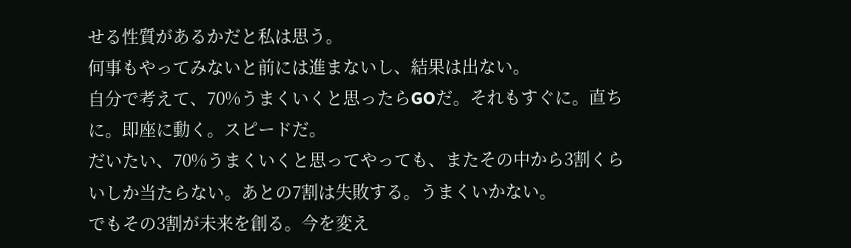せる性質があるかだと私は思う。
何事もやってみないと前には進まないし、結果は出ない。
自分で考えて、70%うまくいくと思ったらGOだ。それもすぐに。直ちに。即座に動く。スピードだ。
だいたい、70%うまくいくと思ってやっても、またその中から3割くらいしか当たらない。あとの7割は失敗する。うまくいかない。
でもその3割が未来を創る。今を変え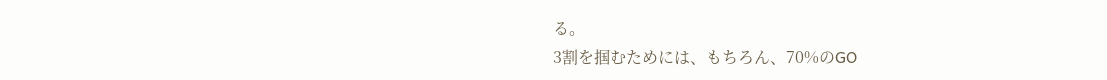る。
3割を掴むためには、もちろん、70%のGO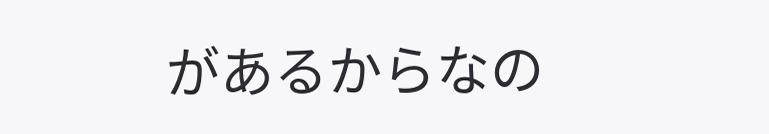があるからなの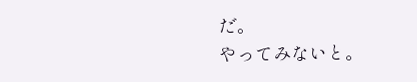だ。
やってみないと。